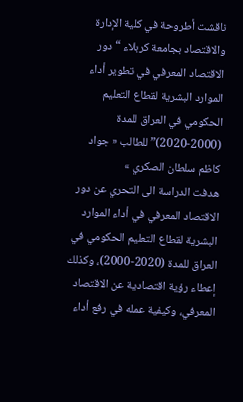ناقشت أطروحة في كلية الإدارة والاقتصاد بجامعة كربلاء “دور الاقتصاد المعرفي في تطوير أداء الموارد البشرية لقطاع التعليم الحكومي في العراق للمدة (2000-2020)” للطالب « جواد كاظم سلطان الصكري »
هدفت الدراسة الى التحري عن دور الاقتصاد المعرفي في أداء الموارد البشرية لقطاع التعليم الحكومي في العراق للمدة (2020-2000)، وكذلك إعطاء رؤية اقتصادية عن الاقتصاد المعرفي، وكيفية عمله في رفع أداء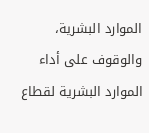الموارد البشرية، والوقوف على أداء الموارد البشرية لقطاع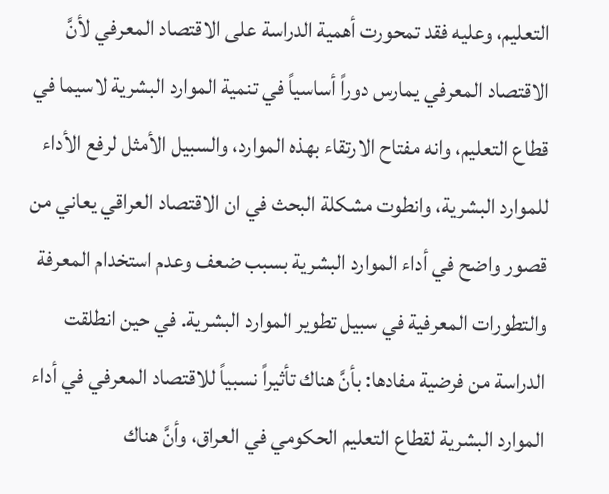التعليم، وعليه فقد تمحورت أهمية الدراسة على الاقتصاد المعرفي لأنَّ الاقتصاد المعرفي يمارس دوراً أساسياً في تنمية الموارد البشرية لاسيما في قطاع التعليم، وانه مفتاح الارتقاء بهذه الموارد، والسبيل الأمثل لرفع الأداء للموارد البشرية، وانطوت مشكلة البحث في ان الاقتصاد العراقي يعاني من قصور واضح في أداء الموارد البشرية بسبب ضعف وعدم استخدام المعرفة والتطورات المعرفية في سبيل تطوير الموارد البشرية. في حين انطلقت الدراسة من فرضية مفادها: بأنَّ هناك تأثيراً نسبياً للاقتصاد المعرفي في أداء الموارد البشرية لقطاع التعليم الحكومي في العراق، وأنَّ هناك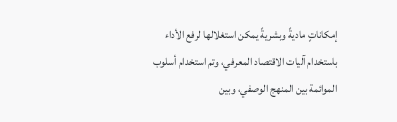إمكاناتٍ ماديةً وبشريةً يمكن استغلالها لرفع الأداء باستخدام آليات الاقتصاد المعرفي، وتم استخدام أسلوب الموائمة بين المنهج الوصفي، وبين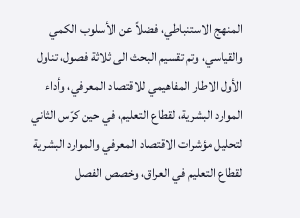المنهج الاستنباطي، فضلاً عن الأسلوب الكمي والقياسي، وتم تقسيم البحث الى ثلاثة فصول، تناول الأول الاطار المفاهيمي للاقتصاد المعرفي، وأداء الموارد البشرية، لقطاع التعليم، في حين كرّس الثاني لتحليل مؤشرات الاقتصاد المعرفي والموارد البشرية لقطاع التعليم في العراق، وخصص الفصل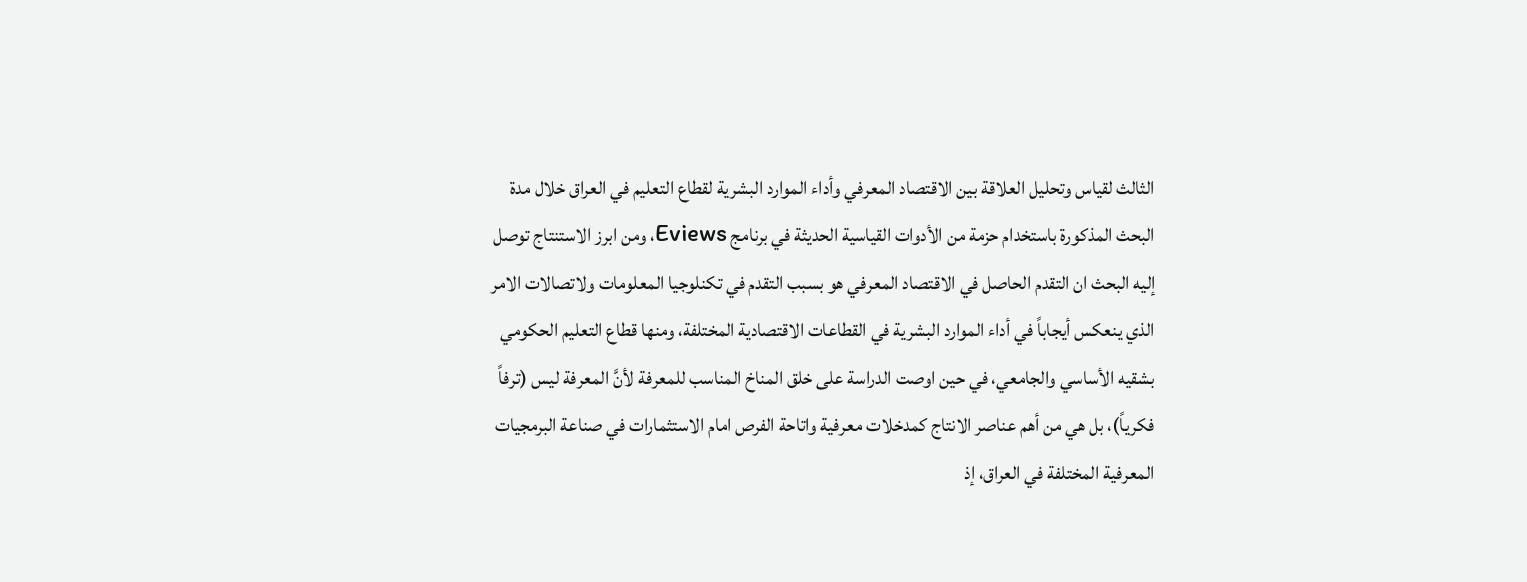الثالث لقياس وتحليل العلاقة بين الاقتصاد المعرفي وأداء الموارد البشرية لقطاع التعليم في العراق خلال مدة البحث المذكورة باستخدام حزمة من الأدوات القياسية الحديثة في برنامج Eviews، ومن ابرز الاستنتاج توصل إليه البحث ان التقدم الحاصل في الاقتصاد المعرفي هو بسبب التقدم في تكنلوجيا المعلومات ولاتصالات الامر الذي ينعكس أيجاباً في أداء الموارد البشرية في القطاعات الاقتصادية المختلفة، ومنها قطاع التعليم الحكومي بشقيه الأساسي والجامعي، في حين اوصت الدراسة على خلق المناخ المناسب للمعرفة لأنَّ المعرفة ليس (ترفاً فكرياً)، بل هي من أهم عناصر الانتاج كمدخلات معرفية واتاحة الفرص امام الاستثمارات في صناعة البرمجيات المعرفية المختلفة في العراق، إذ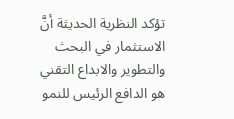تؤكد النظرية الحديثة أنَّ الاستثمار في البحث والتطوير والابداع التقني هو الدافع الرئيس للنمو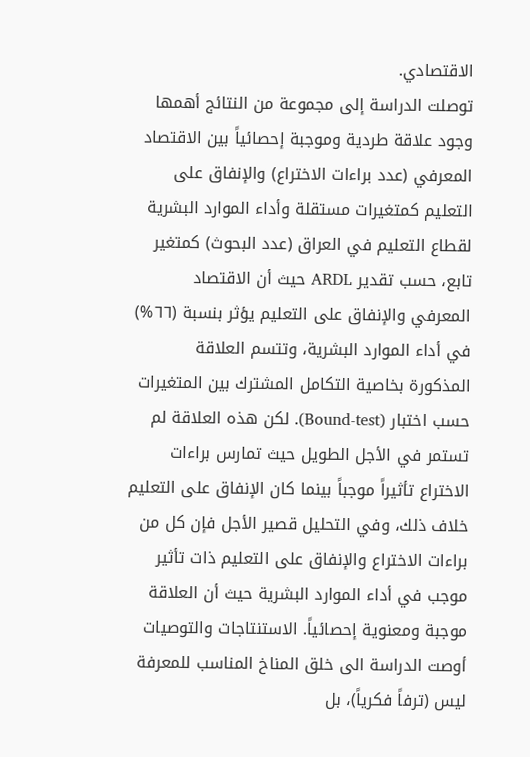الاقتصادي.
توصلت الدراسة إلى مجموعة من النتائج أهمها وجود علاقة طردية وموجبة إحصائياً بين الاقتصاد المعرفي (عدد براءات الاختراع) والإنفاق على التعليم كمتغيرات مستقلة وأداء الموارد البشرية لقطاع التعليم في العراق (عدد البحوث) كمتغير تابع، حسب تقدير ARDL حيث أن الاقتصاد المعرفي والإنفاق على التعليم يؤثر بنسبة (٦٦%) في أداء الموارد البشرية، وتتسم العلاقة المذكورة بخاصية التكامل المشترك بين المتغيرات حسب اختبار (Bound-test). لكن هذه العلاقة لم تستمر في الأجل الطويل حيث تمارس براءات الاختراع تأثيراً موجباً بينما كان الإنفاق على التعليم خلاف ذلك، وفي التحليل قصير الأجل فإن كل من براءات الاختراع والإنفاق على التعليم ذات تأثير موجب في أداء الموارد البشرية حيث أن العلاقة موجبة ومعنوية إحصائياً. الاستنتاجات والتوصيات
أوصت الدراسة الى خلق المناخ المناسب للمعرفة ليس (ترفاً فكرياً)، بل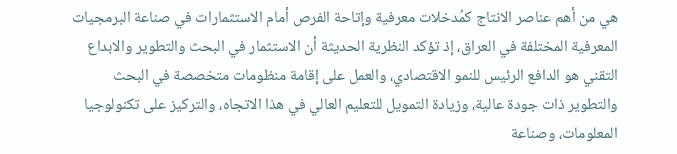هي من أهم عناصر الانتاج كمُدخلات معرفية وإتاحة الفرص أمام الاستثمارات في صناعة البرمجيات المعرفية المختلفة في العراق، إذ تؤكد النظرية الحديثة أن الاستثمار في البحث والتطوير والابداع التقني هو الدافع الرئيس للنمو الاقتصادي، والعمل على إقامة منظومات متخصصة في البحث والتطوير ذات جودة عالية، وزيادة التمويل للتعليم العالي في هذا الاتجاه، والتركيز على تكنولوجيا المعلومات، وصناعة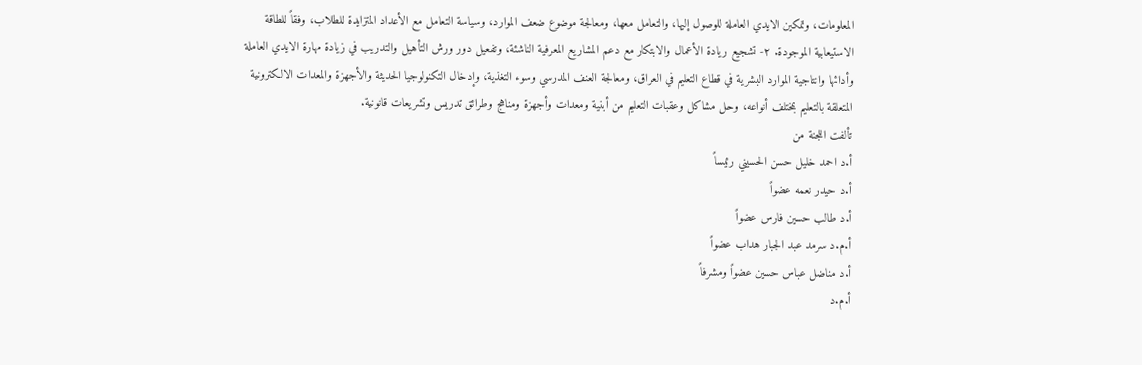المعلومات، وتمكين الايدي العاملة للوصول إليها، والتعامل معها، ومعالجة موضوع ضعف الموارد، وسياسة التعامل مع الأعداد المتزايدة للطلاب، وفقاً للطاقة الاستيعابية الموجودة. ٢- تشجيع ريادة الأعمال والابتكار مع دعم المشاريع المعرفية الناشئة، وتفعيل دور ورش التأهيل والتدريب في زيادة مهارة الايدي العاملة وأدائها وانتاجية الموارد البشرية في قطاع التعليم في العراق، ومعالجة العنف المدرسي وسوء التغذية، وإدخال التكنولوجيا الحديثة والأجهزة والمعدات الالكترونية المتعلقة بالتعليم بمختلف أنواعه، وحل مشاكل وعقبات التعليم من أبنية ومعدات وأجهزة ومناهج وطرائق تدريس وتشريعات قانونية.
تألفت اللجنة من
أ.د احمد خليل حسن الحسيني رئيساً
أ.د حيدر نعمه عضواً
أ.د طالب حسين فارس عضواً
أ.م.د سرمد عبد الجبار هداب عضواً
أ.د مناضل عباس حسين عضواً ومشرفاً
أ.م.د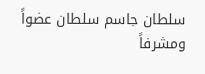سلطان جاسم سلطان عضواً ومشرفاً